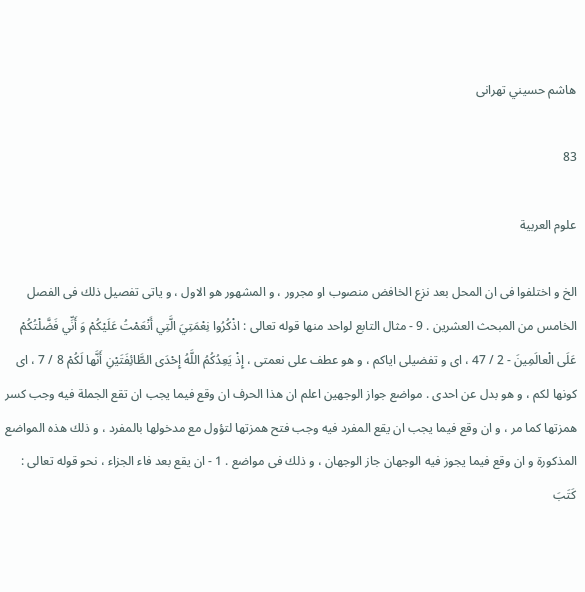هاشم حسيني تهرانى

83

علوم العربية

الخ و اختلفوا فى ان المحل بعد نزع الخافض منصوب او مجرور ، و المشهور هو الاول ، و ياتى تفصيل ذلك فى الفصل الخامس من المبحث العشرين . 9 - مثال التابع لواحد منها قوله تعالى : اذْكُرُوا نِعْمَتِيَ الَّتِي أَنْعَمْتُ عَلَيْكُمْ وَ أَنِّي فَضَّلْتُكُمْ عَلَى الْعالَمِينَ - 2 / 47 ، اى و تفضيلى اياكم ، و هو عطف على نعمتى ، إِذْ يَعِدُكُمُ اللَّهُ إِحْدَى الطَّائِفَتَيْنِ أَنَّها لَكُمْ 8 / 7 ، اى كونها لكم ، و هو بدل عن احدى . مواضع جواز الوجهين اعلم ان هذا الحرف ان وقع فيما يجب ان تقع الجملة فيه وجب كسر همزتها كما مر ، و ان وقع فيما يجب ان يقع المفرد فيه وجب فتح همزتها لتؤول مع مدخولها بالمفرد ، و ذلك هذه المواضع المذكورة و ان وقع فيما يجوز فيه الوجهان جاز الوجهان ، و ذلك فى مواضع . 1 - ان يقع بعد فاء الجزاء ، نحو قوله تعالى : كَتَبَ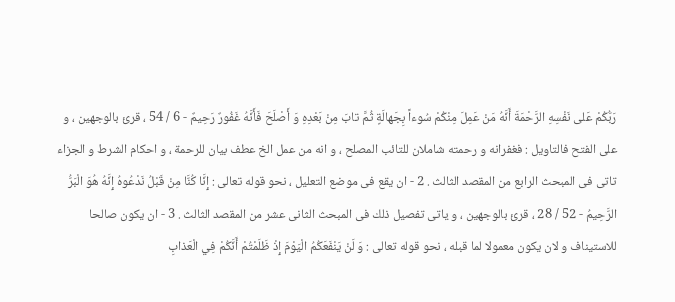رَبُّكُمْ عَلى نَفْسِهِ الرَّحْمَةَ أَنَّهُ مَنْ عَمِلَ مِنْكُمْ سُوءاً بِجَهالَةٍ ثُمَّ تابَ مِنْ بَعْدِهِ وَ أَصْلَحَ فَأَنَّهُ غَفُورٌ رَحِيمٌ - 6 / 54 ، قرئ بالوجهين ، و على الفتح فالتاويل : فغفرانه و رحمته شاملان للتائب المصلح ، و انه من عمل الخ عطف بيان للرحمة ، و احكام الشرط و الجزاء تاتى فى المبحث الرابع من المقصد الثالث . 2 - ان يقع فى موضع التعليل ، نحو قوله تعالى : إِنَّا كُنَّا مِنْ قَبْلُ نَدْعُوهُ إِنَّهُ هُوَ الْبَرُّ الرَّحِيمُ - 52 / 28 ، قرئ بالوجهين ، و ياتى تفصيل ذلك فى المبحث الثانى عشر من المقصد الثالث . 3 - ان يكون صالحا للاستيناف و لان يكون معمولا لما قبله ، نحو قوله تعالى : وَ لَنْ يَنْفَعَكُمُ الْيَوْمَ إِذْ ظَلَمْتُمْ أَنَّكُمْ فِي الْعَذابِ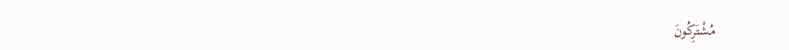مُشْتَرِكُونَ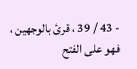- 43 / 39 ، قرئ بالوجهين ، فهو على الفتح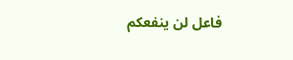فاعل لن ينفعكم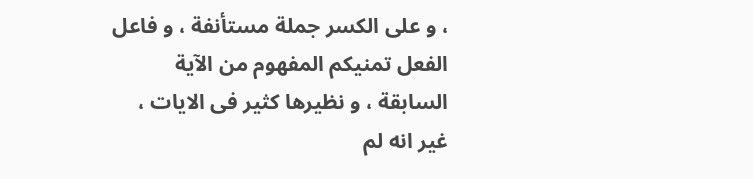، و على الكسر جملة مستأنفة ، و فاعل الفعل تمنيكم المفهوم من الآية السابقة ، و نظيرها كثير فى الايات ، غير انه لم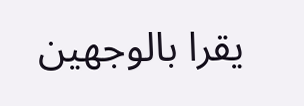يقرا بالوجهين